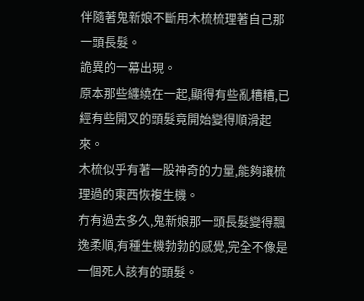伴隨著鬼新娘不斷用木梳梳理著自己那一頭長髮。
詭異的一幕出現。
原本那些纏繞在一起,顯得有些亂糟糟,已經有些開叉的頭髮竟開始變得順滑起來。
木梳似乎有著一股神奇的力量,能夠讓梳理過的東西恢複生機。
冇有過去多久,鬼新娘那一頭長髮變得飄逸柔順,有種生機勃勃的感覺,完全不像是一個死人該有的頭髮。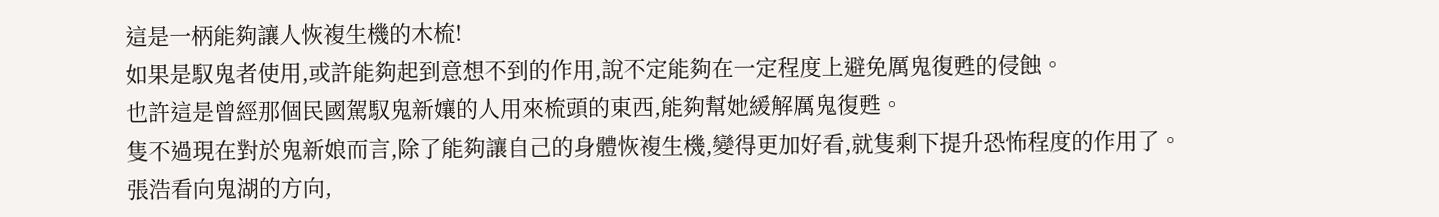這是一柄能夠讓人恢複生機的木梳!
如果是馭鬼者使用,或許能夠起到意想不到的作用,說不定能夠在一定程度上避免厲鬼復甦的侵蝕。
也許這是曾經那個民國駕馭鬼新孃的人用來梳頭的東西,能夠幫她緩解厲鬼復甦。
隻不過現在對於鬼新娘而言,除了能夠讓自己的身體恢複生機,變得更加好看,就隻剩下提升恐怖程度的作用了。
張浩看向鬼湖的方向,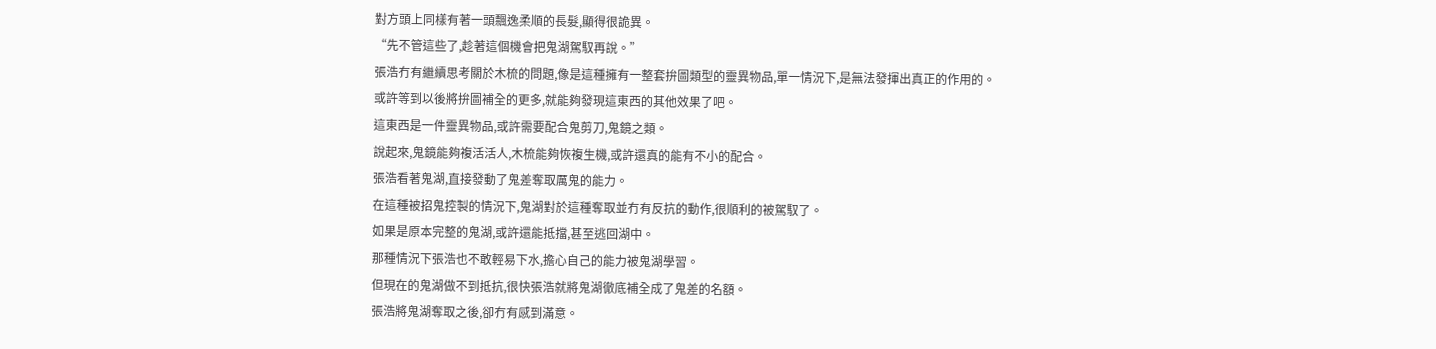對方頭上同樣有著一頭飄逸柔順的長髮,顯得很詭異。
“先不管這些了,趁著這個機會把鬼湖駕馭再說。”
張浩冇有繼續思考關於木梳的問題,像是這種擁有一整套拚圖類型的靈異物品,單一情況下,是無法發揮出真正的作用的。
或許等到以後將拚圖補全的更多,就能夠發現這東西的其他效果了吧。
這東西是一件靈異物品,或許需要配合鬼剪刀,鬼鏡之類。
說起來,鬼鏡能夠複活活人,木梳能夠恢複生機,或許還真的能有不小的配合。
張浩看著鬼湖,直接發動了鬼差奪取厲鬼的能力。
在這種被招鬼控製的情況下,鬼湖對於這種奪取並冇有反抗的動作,很順利的被駕馭了。
如果是原本完整的鬼湖,或許還能抵擋,甚至逃回湖中。
那種情況下張浩也不敢輕易下水,擔心自己的能力被鬼湖學習。
但現在的鬼湖做不到抵抗,很快張浩就將鬼湖徹底補全成了鬼差的名額。
張浩將鬼湖奪取之後,卻冇有感到滿意。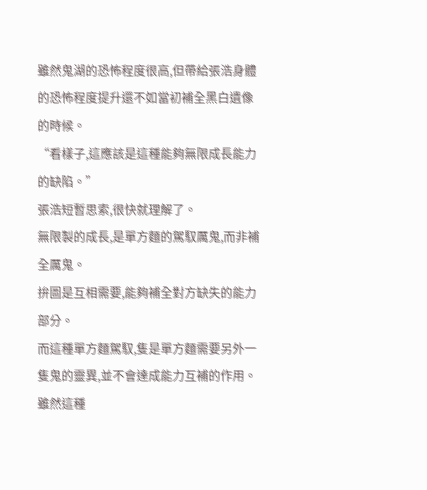雖然鬼湖的恐怖程度很高,但帶給張浩身體的恐怖程度提升還不如當初補全黑白遺像的時候。
“看樣子,這應該是這種能夠無限成長能力的缺陷。”
張浩短暫思索,很快就理解了。
無限製的成長,是單方麵的駕馭厲鬼,而非補全厲鬼。
拚圖是互相需要,能夠補全對方缺失的能力部分。
而這種單方麵駕馭,隻是單方麵需要另外一隻鬼的靈異,並不會達成能力互補的作用。
雖然這種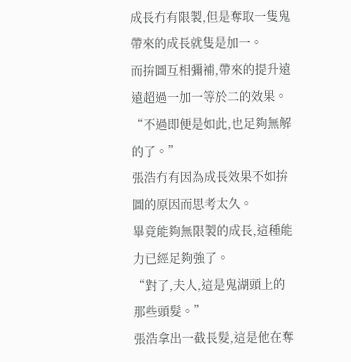成長冇有限製,但是奪取一隻鬼帶來的成長就隻是加一。
而拚圖互相彌補,帶來的提升遠遠超過一加一等於二的效果。
“不過即便是如此,也足夠無解的了。”
張浩冇有因為成長效果不如拚圖的原因而思考太久。
畢竟能夠無限製的成長,這種能力已經足夠強了。
“對了,夫人,這是鬼湖頭上的那些頭髮。”
張浩拿出一截長髮,這是他在奪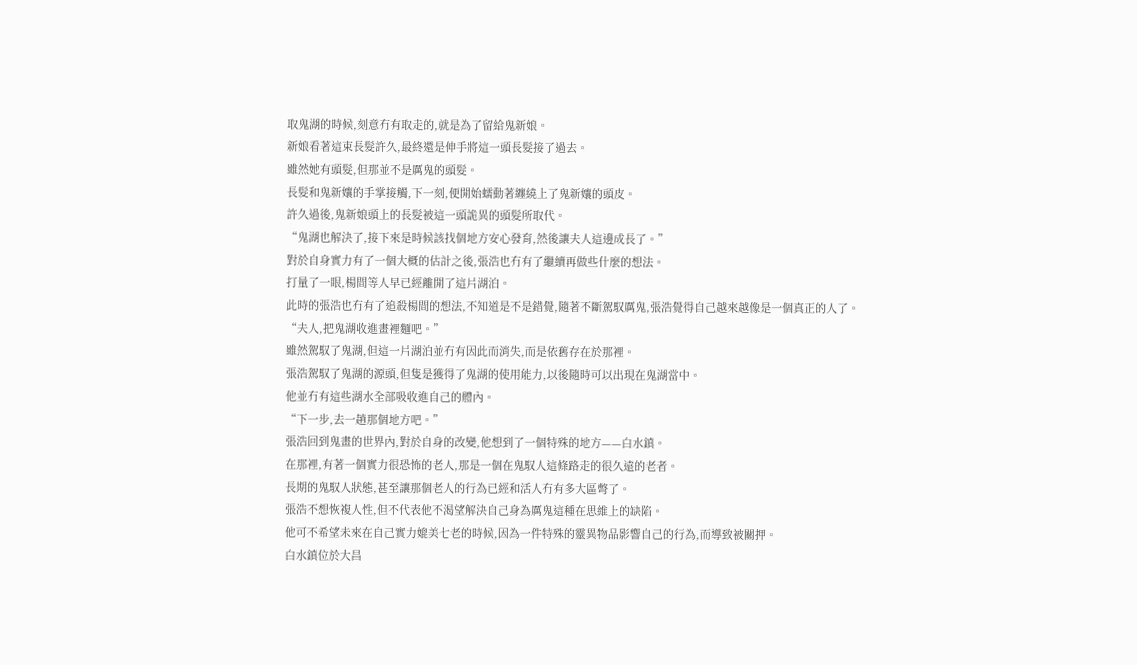取鬼湖的時候,刻意冇有取走的,就是為了留給鬼新娘。
新娘看著這束長髮許久,最終還是伸手將這一頭長髮接了過去。
雖然她有頭髮,但那並不是厲鬼的頭髮。
長髮和鬼新孃的手掌接觸,下一刻,便開始蠕動著纏繞上了鬼新孃的頭皮。
許久過後,鬼新娘頭上的長髮被這一頭詭異的頭髮所取代。
“鬼湖也解決了,接下來是時候該找個地方安心發育,然後讓夫人這邊成長了。”
對於自身實力有了一個大概的估計之後,張浩也冇有了繼續再做些什麼的想法。
打量了一眼,楊間等人早已經離開了這片湖泊。
此時的張浩也冇有了追殺楊間的想法,不知道是不是錯覺,隨著不斷駕馭厲鬼,張浩覺得自己越來越像是一個真正的人了。
“夫人,把鬼湖收進畫裡麵吧。”
雖然駕馭了鬼湖,但這一片湖泊並冇有因此而消失,而是依舊存在於那裡。
張浩駕馭了鬼湖的源頭,但隻是獲得了鬼湖的使用能力,以後隨時可以出現在鬼湖當中。
他並冇有這些湖水全部吸收進自己的體內。
“下一步,去一趟那個地方吧。”
張浩回到鬼畫的世界內,對於自身的改變,他想到了一個特殊的地方——白水鎮。
在那裡,有著一個實力很恐怖的老人,那是一個在鬼馭人這條路走的很久遠的老者。
長期的鬼馭人狀態,甚至讓那個老人的行為已經和活人冇有多大區彆了。
張浩不想恢複人性,但不代表他不渴望解決自己身為厲鬼這種在思維上的缺陷。
他可不希望未來在自己實力媲美七老的時候,因為一件特殊的靈異物品影響自己的行為,而導致被關押。
白水鎮位於大昌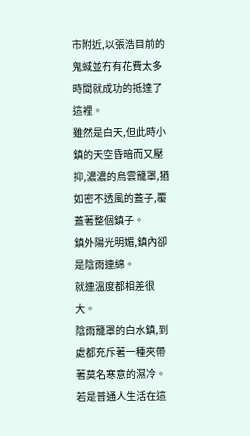市附近,以張浩目前的鬼蜮並冇有花費太多時間就成功的抵達了這裡。
雖然是白天,但此時小鎮的天空昏暗而又壓抑,濃濃的烏雲籠罩,猶如密不透風的蓋子,覆蓋著整個鎮子。
鎮外陽光明媚,鎮內卻是陰雨連綿。
就連溫度都相差很大。
陰雨籠罩的白水鎮,到處都充斥著一種夾帶著莫名寒意的濕冷。
若是普通人生活在這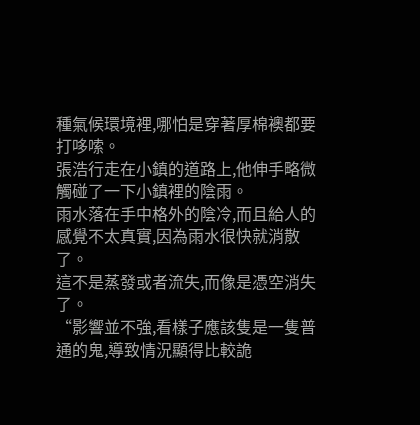種氣候環境裡,哪怕是穿著厚棉襖都要打哆嗦。
張浩行走在小鎮的道路上,他伸手略微觸碰了一下小鎮裡的陰雨。
雨水落在手中格外的陰冷,而且給人的感覺不太真實,因為雨水很快就消散了。
這不是蒸發或者流失,而像是憑空消失了。
“影響並不強,看樣子應該隻是一隻普通的鬼,導致情況顯得比較詭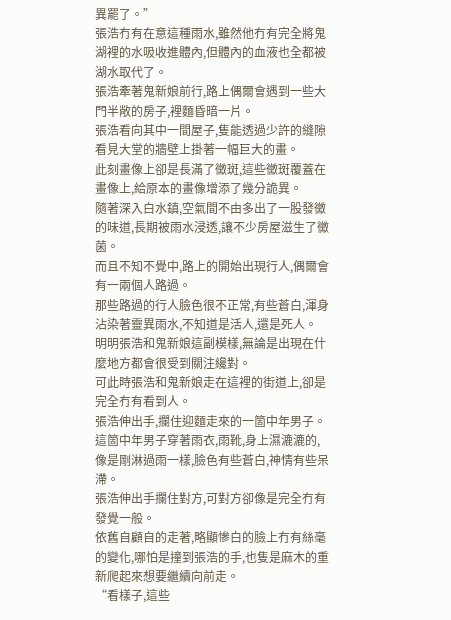異罷了。”
張浩冇有在意這種雨水,雖然他冇有完全將鬼湖裡的水吸收進體內,但體內的血液也全都被湖水取代了。
張浩牽著鬼新娘前行,路上偶爾會遇到一些大門半敞的房子,裡麵昏暗一片。
張浩看向其中一間屋子,隻能透過少許的縫隙看見大堂的牆壁上掛著一幅巨大的畫。
此刻畫像上卻是長滿了黴斑,這些黴斑覆蓋在畫像上,給原本的畫像增添了幾分詭異。
隨著深入白水鎮,空氣間不由多出了一股發黴的味道,長期被雨水浸透,讓不少房屋滋生了黴菌。
而且不知不覺中,路上的開始出現行人,偶爾會有一兩個人路過。
那些路過的行人臉色很不正常,有些蒼白,渾身沾染著靈異雨水,不知道是活人,還是死人。
明明張浩和鬼新娘這副模樣,無論是出現在什麼地方都會很受到關注纔對。
可此時張浩和鬼新娘走在這裡的街道上,卻是完全冇有看到人。
張浩伸出手,攔住迎麵走來的一箇中年男子。
這箇中年男子穿著雨衣,雨靴,身上濕漉漉的,像是剛淋過雨一樣,臉色有些蒼白,神情有些呆滯。
張浩伸出手攔住對方,可對方卻像是完全冇有發覺一般。
依舊自顧自的走著,略顯慘白的臉上冇有絲毫的變化,哪怕是撞到張浩的手,也隻是麻木的重新爬起來想要繼續向前走。
“看樣子,這些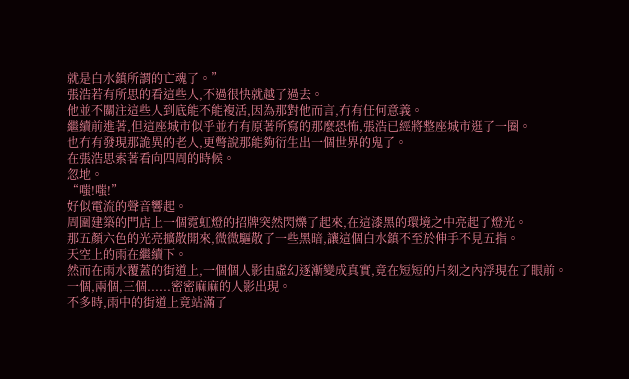就是白水鎮所謂的亡魂了。”
張浩若有所思的看這些人,不過很快就越了過去。
他並不關注這些人到底能不能複活,因為那對他而言,冇有任何意義。
繼續前進著,但這座城市似乎並冇有原著所寫的那麼恐怖,張浩已經將整座城市逛了一圈。
也冇有發現那詭異的老人,更彆說那能夠衍生出一個世界的鬼了。
在張浩思索著看向四周的時候。
忽地。
“嗤!嗤!”
好似電流的聲音響起。
周圍建築的門店上一個霓虹燈的招牌突然閃爍了起來,在這漆黑的環境之中亮起了燈光。
那五顏六色的光亮擴散開來,微微驅散了一些黑暗,讓這個白水鎮不至於伸手不見五指。
天空上的雨在繼續下。
然而在雨水覆蓋的街道上,一個個人影由虛幻逐漸變成真實,竟在短短的片刻之內浮現在了眼前。
一個,兩個,三個......密密麻麻的人影出現。
不多時,雨中的街道上竟站滿了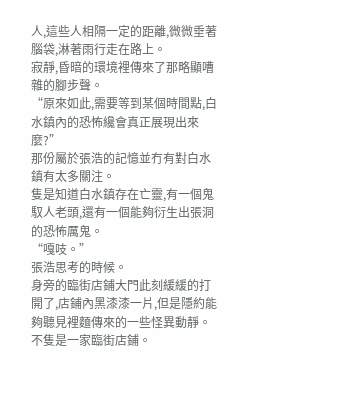人,這些人相隔一定的距離,微微垂著腦袋,淋著雨行走在路上。
寂靜,昏暗的環境裡傳來了那略顯嘈雜的腳步聲。
“原來如此,需要等到某個時間點,白水鎮內的恐怖纔會真正展現出來麼?”
那份屬於張浩的記憶並冇有對白水鎮有太多關注。
隻是知道白水鎮存在亡靈,有一個鬼馭人老頭,還有一個能夠衍生出張洞的恐怖厲鬼。
“嘎吱。”
張浩思考的時候。
身旁的臨街店鋪大門此刻緩緩的打開了,店鋪內黑漆漆一片,但是隱約能夠聽見裡麵傳來的一些怪異動靜。
不隻是一家臨街店鋪。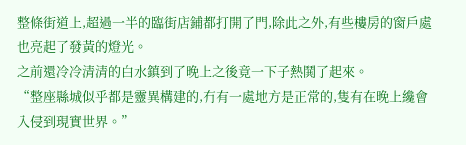整條街道上,超過一半的臨街店鋪都打開了門,除此之外,有些樓房的窗戶處也亮起了發黃的燈光。
之前還冷冷清清的白水鎮到了晚上之後竟一下子熱鬨了起來。
“整座縣城似乎都是靈異構建的,冇有一處地方是正常的,隻有在晚上纔會入侵到現實世界。”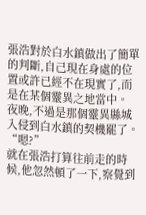張浩對於白水鎮做出了簡單的判斷,自己現在身處的位置或許已經不在現實了,而是在某個靈異之地當中。
夜晚,不過是那個靈異縣城入侵到白水鎮的契機罷了。
“嗯?”
就在張浩打算往前走的時候,他忽然頓了一下,察覺到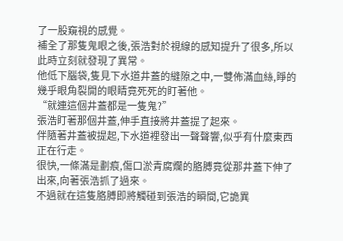了一股窺視的感覺。
補全了那隻鬼眼之後,張浩對於視線的感知提升了很多,所以此時立刻就發現了異常。
他低下腦袋,隻見下水道井蓋的縫隙之中,一雙佈滿血絲,睜的幾乎眼角裂開的眼睛竟死死的盯著他。
“就連這個井蓋都是一隻鬼?”
張浩盯著那個井蓋,伸手直接將井蓋提了起來。
伴隨著井蓋被提起,下水道裡發出一聲聲響,似乎有什麼東西正在行走。
很快,一條滿是劃痕,傷口淤青腐爛的胳膊竟從那井蓋下伸了出來,向著張浩抓了過來。
不過就在這隻胳膊即將觸碰到張浩的瞬間,它詭異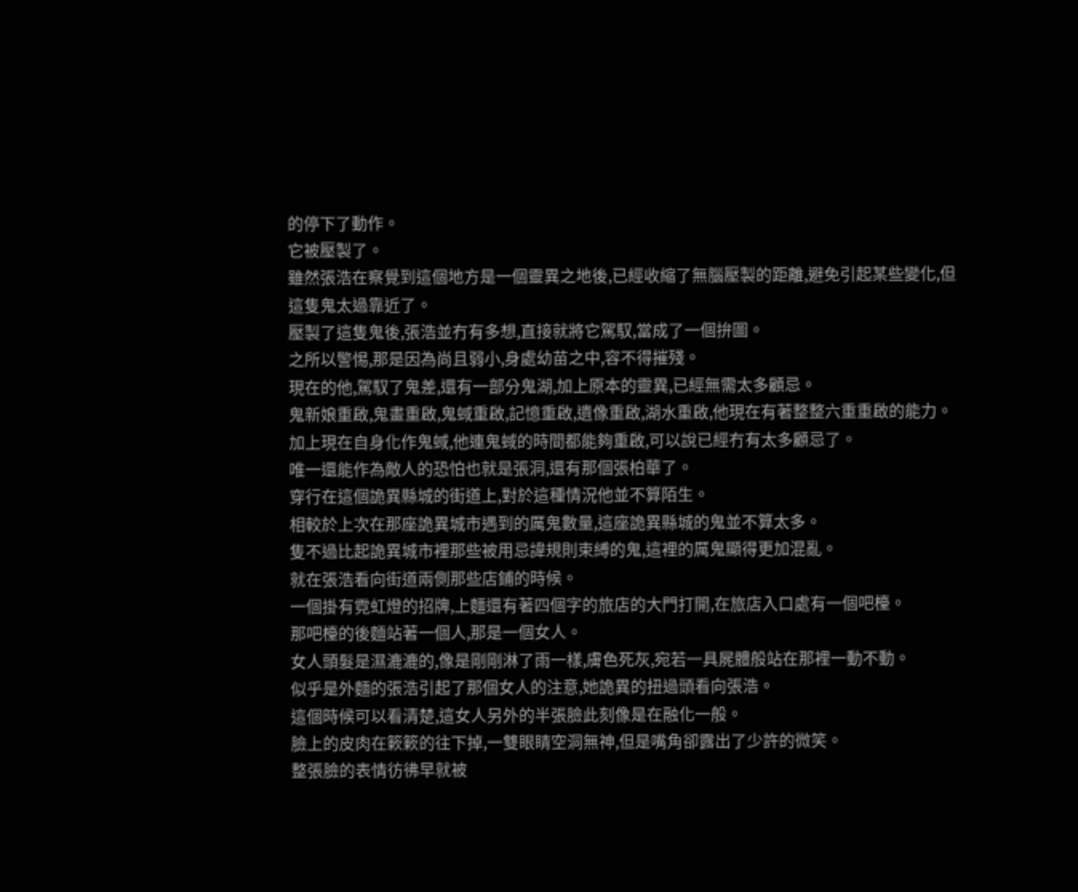的停下了動作。
它被壓製了。
雖然張浩在察覺到這個地方是一個靈異之地後,已經收縮了無腦壓製的距離,避免引起某些變化,但這隻鬼太過靠近了。
壓製了這隻鬼後,張浩並冇有多想,直接就將它駕馭,當成了一個拚圖。
之所以警惕,那是因為尚且弱小,身處幼苗之中,容不得摧殘。
現在的他,駕馭了鬼差,還有一部分鬼湖,加上原本的靈異,已經無需太多顧忌。
鬼新娘重啟,鬼畫重啟,鬼蜮重啟,記憶重啟,遺像重啟,湖水重啟,他現在有著整整六重重啟的能力。
加上現在自身化作鬼蜮,他連鬼蜮的時間都能夠重啟,可以說已經冇有太多顧忌了。
唯一還能作為敵人的恐怕也就是張洞,還有那個張柏華了。
穿行在這個詭異縣城的街道上,對於這種情況他並不算陌生。
相較於上次在那座詭異城市遇到的厲鬼數量,這座詭異縣城的鬼並不算太多。
隻不過比起詭異城市裡那些被用忌諱規則束縛的鬼,這裡的厲鬼顯得更加混亂。
就在張浩看向街道兩側那些店鋪的時候。
一個掛有霓虹燈的招牌,上麵還有著四個字的旅店的大門打開,在旅店入口處有一個吧檯。
那吧檯的後麵站著一個人,那是一個女人。
女人頭髮是濕漉漉的,像是剛剛淋了雨一樣,膚色死灰,宛若一具屍體般站在那裡一動不動。
似乎是外麵的張浩引起了那個女人的注意,她詭異的扭過頭看向張浩。
這個時候可以看清楚,這女人另外的半張臉此刻像是在融化一般。
臉上的皮肉在簌簌的往下掉,一雙眼睛空洞無神,但是嘴角卻露出了少許的微笑。
整張臉的表情彷彿早就被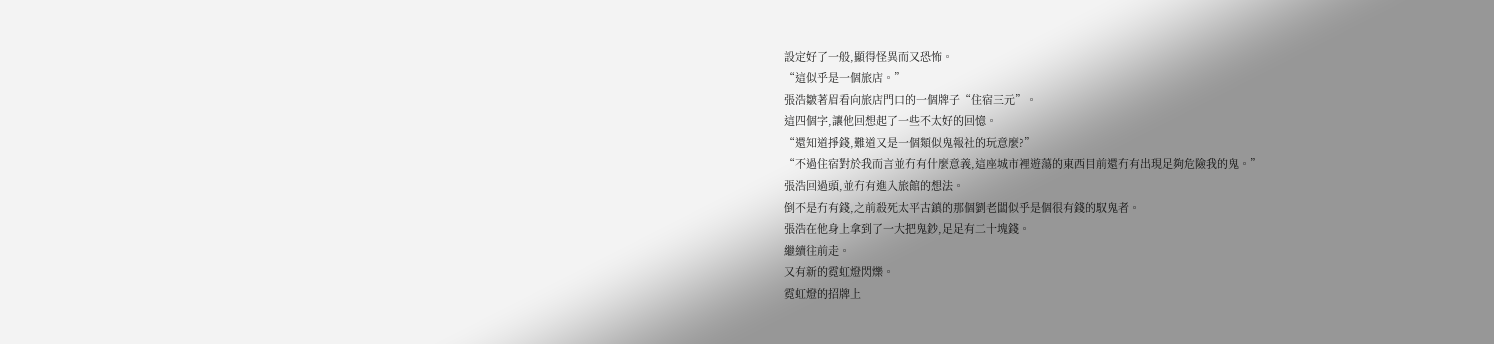設定好了一般,顯得怪異而又恐怖。
“這似乎是一個旅店。”
張浩皺著眉看向旅店門口的一個牌子“住宿三元”。
這四個字,讓他回想起了一些不太好的回憶。
“還知道掙錢,難道又是一個類似鬼報社的玩意麼?”
“不過住宿對於我而言並冇有什麼意義,這座城市裡遊蕩的東西目前還冇有出現足夠危險我的鬼。”
張浩回過頭,並冇有進入旅館的想法。
倒不是冇有錢,之前殺死太平古鎮的那個劉老闆似乎是個很有錢的馭鬼者。
張浩在他身上拿到了一大把鬼鈔,足足有二十塊錢。
繼續往前走。
又有新的霓虹燈閃爍。
霓虹燈的招牌上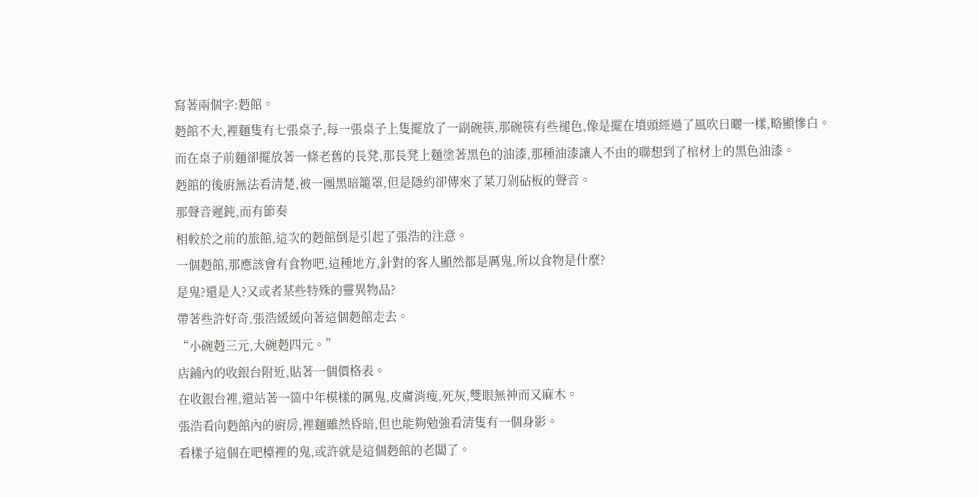寫著兩個字:麪館。
麪館不大,裡麵隻有七張桌子,每一張桌子上隻擺放了一副碗筷,那碗筷有些褪色,像是擺在墳頭經過了風吹日曬一樣,略顯慘白。
而在桌子前麵卻擺放著一條老舊的長凳,那長凳上麵塗著黑色的油漆,那種油漆讓人不由的聯想到了棺材上的黑色油漆。
麪館的後廚無法看清楚,被一團黑暗籠罩,但是隱約卻傳來了菜刀剁砧板的聲音。
那聲音遲鈍,而有節奏
相較於之前的旅館,這次的麪館倒是引起了張浩的注意。
一個麪館,那應該會有食物吧,這種地方,針對的客人顯然都是厲鬼,所以食物是什麼?
是鬼?還是人?又或者某些特殊的靈異物品?
帶著些許好奇,張浩緩緩向著這個麪館走去。
“小碗麪三元,大碗麪四元。”
店鋪內的收銀台附近,貼著一個價格表。
在收銀台裡,還站著一箇中年模樣的厲鬼,皮膚消瘦,死灰,雙眼無神而又麻木。
張浩看向麪館內的廚房,裡麵雖然昏暗,但也能夠勉強看清隻有一個身影。
看樣子這個在吧檯裡的鬼,或許就是這個麪館的老闆了。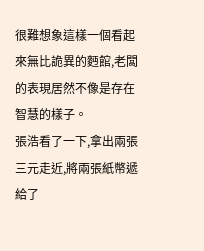很難想象這樣一個看起來無比詭異的麪館,老闆的表現居然不像是存在智慧的樣子。
張浩看了一下,拿出兩張三元走近,將兩張紙幣遞給了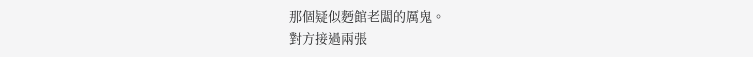那個疑似麪館老闆的厲鬼。
對方接過兩張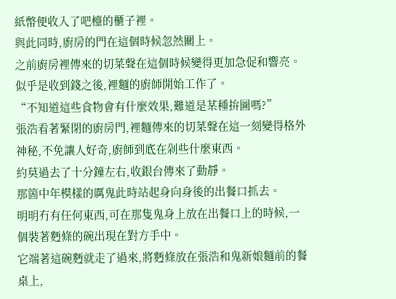紙幣便收入了吧檯的櫃子裡。
與此同時,廚房的門在這個時候忽然關上。
之前廚房裡傳來的切菜聲在這個時候變得更加急促和響亮。
似乎是收到錢之後,裡麵的廚師開始工作了。
“不知道這些食物會有什麼效果,難道是某種拚圖嗎?”
張浩看著緊閉的廚房門,裡麵傳來的切菜聲在這一刻變得格外神秘,不免讓人好奇,廚師到底在剁些什麼東西。
約莫過去了十分鐘左右,收銀台傳來了動靜。
那箇中年模樣的厲鬼此時站起身向身後的出餐口抓去。
明明冇有任何東西,可在那隻鬼身上放在出餐口上的時候,一個裝著麪條的碗出現在對方手中。
它端著這碗麪就走了過來,將麪條放在張浩和鬼新娘麵前的餐桌上,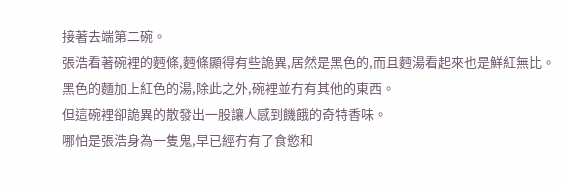接著去端第二碗。
張浩看著碗裡的麪條,麪條顯得有些詭異,居然是黑色的,而且麪湯看起來也是鮮紅無比。
黑色的麵加上紅色的湯,除此之外,碗裡並冇有其他的東西。
但這碗裡卻詭異的散發出一股讓人感到饑餓的奇特香味。
哪怕是張浩身為一隻鬼,早已經冇有了食慾和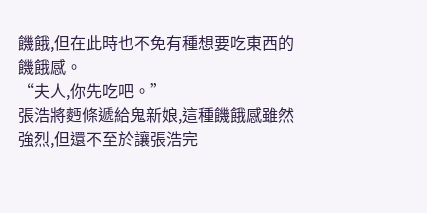饑餓,但在此時也不免有種想要吃東西的饑餓感。
“夫人,你先吃吧。”
張浩將麪條遞給鬼新娘,這種饑餓感雖然強烈,但還不至於讓張浩完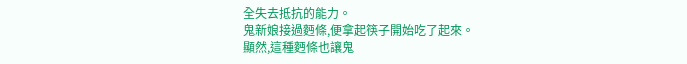全失去抵抗的能力。
鬼新娘接過麪條,便拿起筷子開始吃了起來。
顯然,這種麪條也讓鬼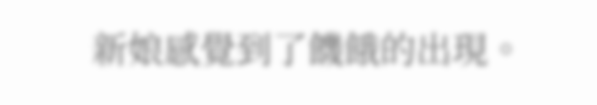新娘感覺到了饑餓的出現。